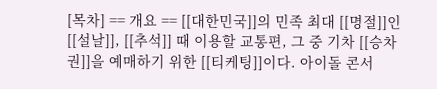[목차] == 개요 == [[대한민국]]의 민족 최대 [[명절]]인 [[설날]], [[추석]] 때 이용할 교통편, 그 중 기차 [[승차권]]을 예매하기 위한 [[티케팅]]이다. 아이돌 콘서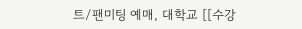트/팬미팅 예매, 대학교 [[수강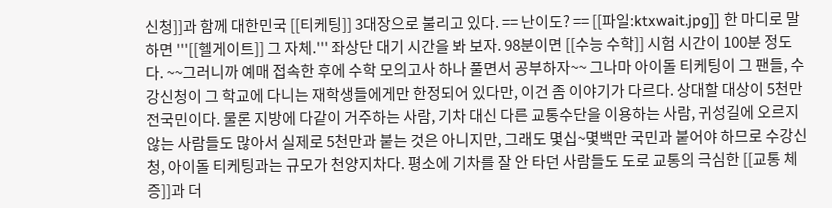신청]]과 함께 대한민국 [[티케팅]] 3대장으로 불리고 있다. == 난이도? == [[파일:ktxwait.jpg]] 한 마디로 말하면 '''[[헬게이트]] 그 자체.''' 좌상단 대기 시간을 봐 보자. 98분이면 [[수능 수학]] 시험 시간이 100분 정도다. ~~그러니까 예매 접속한 후에 수학 모의고사 하나 풀면서 공부하자~~ 그나마 아이돌 티케팅이 그 팬들, 수강신청이 그 학교에 다니는 재학생들에게만 한정되어 있다만, 이건 좀 이야기가 다르다. 상대할 대상이 5천만 전국민이다. 물론 지방에 다같이 거주하는 사람, 기차 대신 다른 교통수단을 이용하는 사람, 귀성길에 오르지 않는 사람들도 많아서 실제로 5천만과 붙는 것은 아니지만, 그래도 몇십~몇백만 국민과 붙어야 하므로 수강신청, 아이돌 티케팅과는 규모가 천양지차다. 평소에 기차를 잘 안 타던 사람들도 도로 교통의 극심한 [[교통 체증]]과 더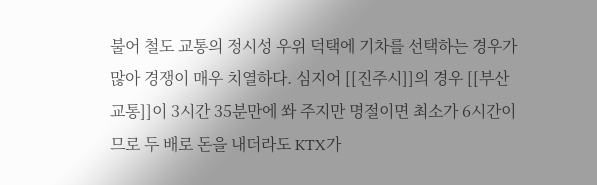불어 철도 교통의 정시성 우위 덕택에 기차를 선택하는 경우가 많아 경쟁이 매우 치열하다. 심지어 [[진주시]]의 경우 [[부산교통]]이 3시간 35분만에 쏴 주지만 명절이면 최소가 6시간이므로 두 배로 돈을 내더라도 KTX가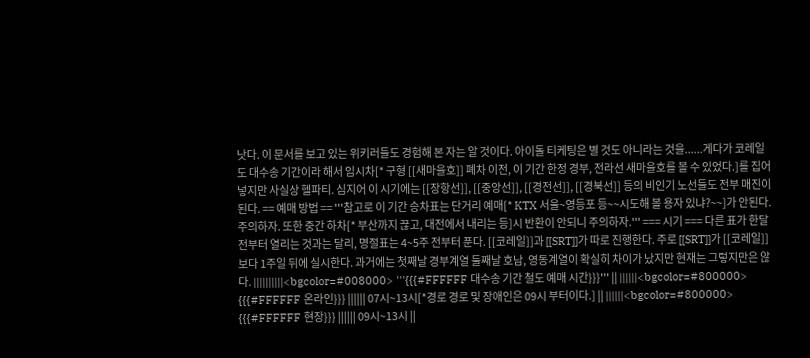낫다. 이 문서를 보고 있는 위키러들도 경험해 본 자는 알 것이다. 아이돌 티케팅은 별 것도 아니라는 것을......게다가 코레일도 대수송 기간이라 해서 임시차[* 구형 [[새마을호]] 폐차 이전, 이 기간 한정 경부, 전라선 새마을호를 볼 수 있었다.]를 집어넣지만 사실상 헬파티. 심지어 이 시기에는 [[장항선]], [[중앙선]], [[경전선]], [[경북선]] 등의 비인기 노선들도 전부 매진이 된다. == 예매 방법 == '''참고로 이 기간 승차표는 단거리 예매[* KTX 서울~영등포 등~~시도해 볼 용자 있냐?~~]가 안된다. 주의하자. 또한 중간 하차[* 부산까지 끊고, 대전에서 내리는 등]시 반환이 안되니 주의하자.''' === 시기 === 다른 표가 한달 전부터 열리는 것과는 달리, 명절표는 4~5주 전부터 푼다. [[코레일]]과 [[SRT]]가 따로 진행한다. 주로 [[SRT]]가 [[코레일]]보다 1주일 뒤에 실시한다. 과거에는 첫째날 경부계열 둘째날 호남, 영동계열이 확실히 차이가 났지만 현재는 그렇지만은 않다. ||||||||||<bgcolor=#008000> '''{{{#FFFFFF 대수송 기간 철도 예매 시간}}}''' || ||||||<bgcolor=#800000> {{{#FFFFFF 온라인}}} |||||| 07시~13시[*경로 경로 및 장애인은 09시 부터이다.] || ||||||<bgcolor=#800000> {{{#FFFFFF 현장}}} |||||| 09시~13시 ||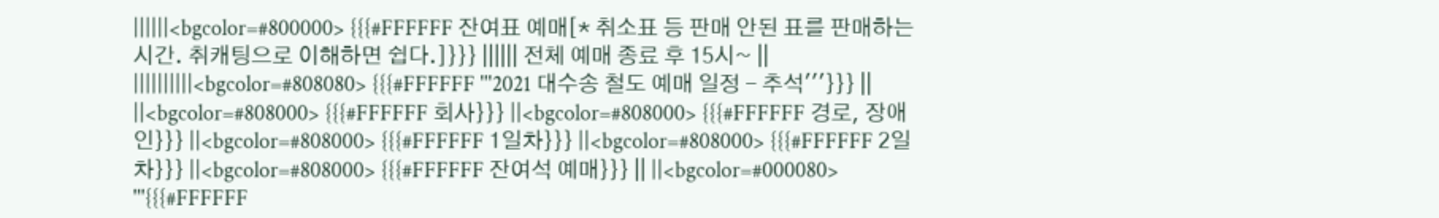||||||<bgcolor=#800000> {{{#FFFFFF 잔여표 예매[* 취소표 등 판매 안된 표를 판매하는 시간. 취캐팅으로 이해하면 쉽다.]}}} |||||| 전체 예매 종료 후 15시~ || ||||||||||<bgcolor=#808080> {{{#FFFFFF '''2021 대수송 철도 예매 일정 - 추석'''}}} || ||<bgcolor=#808000> {{{#FFFFFF 회사}}} ||<bgcolor=#808000> {{{#FFFFFF 경로, 장애인}}} ||<bgcolor=#808000> {{{#FFFFFF 1일차}}} ||<bgcolor=#808000> {{{#FFFFFF 2일차}}} ||<bgcolor=#808000> {{{#FFFFFF 잔여석 예매}}} || ||<bgcolor=#000080> '''{{{#FFFFFF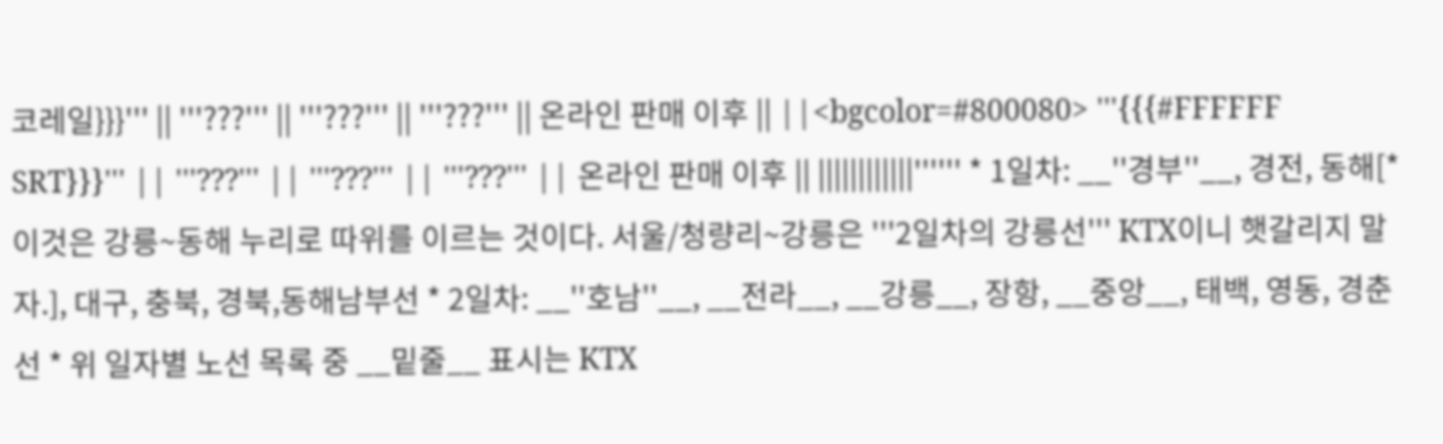코레일}}}''' || '''???''' || '''???''' || '''???''' || 온라인 판매 이후 || ||<bgcolor=#800080> '''{{{#FFFFFF SRT}}}''' || '''???''' || '''???''' || '''???''' || 온라인 판매 이후 || ||||||||||||'''''' * 1일차: __''경부''__, 경전, 동해[* 이것은 강릉~동해 누리로 따위를 이르는 것이다. 서울/청량리~강릉은 '''2일차의 강릉선''' KTX이니 햇갈리지 말자.], 대구, 충북, 경북,동해남부선 * 2일차: __''호남''__, __전라__, __강릉__, 장항, __중앙__, 태백, 영동, 경춘선 * 위 일자별 노선 목록 중 __밑줄__ 표시는 KTX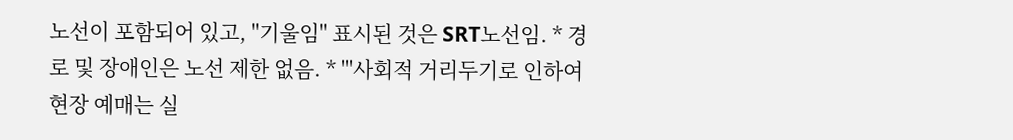노선이 포함되어 있고, ''기울임'' 표시된 것은 SRT노선임. * 경로 및 장애인은 노선 제한 없음. * '''사회적 거리두기로 인하여 현장 예매는 실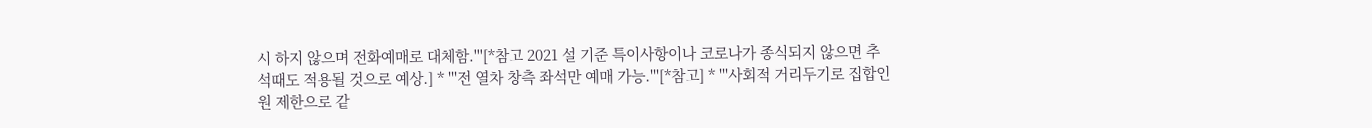시 하지 않으며 전화예매로 대체함.'''[*참고 2021 설 기준 특이사항이나 코로나가 종식되지 않으면 추석때도 적용될 것으로 예상.] * '''전 열차 창측 좌석만 예매 가능.'''[*참고] * '''사회적 거리두기로 집합인원 제한으로 같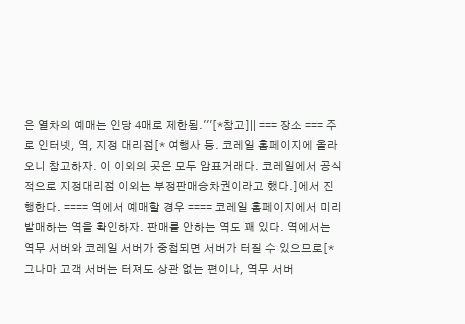은 열차의 예매는 인당 4매로 제한됨.'''[*참고]|| === 장소 === 주로 인터넷, 역, 지정 대리점[* 여행사 등. 코레일 홈페이지에 올라오니 참고하자. 이 이외의 곳은 모두 암표거래다. 코레일에서 공식적으로 지정대리점 이외는 부정판매승차권이라고 했다.]에서 진행한다. ==== 역에서 예매할 경우 ==== 코레일 홈페이지에서 미리 발매하는 역을 확인하자. 판매를 안하는 역도 꽤 있다. 역에서는 역무 서버와 코레일 서버가 중첩되면 서버가 터질 수 있으므로[* 그나마 고객 서버는 터져도 상관 없는 편이나, 역무 서버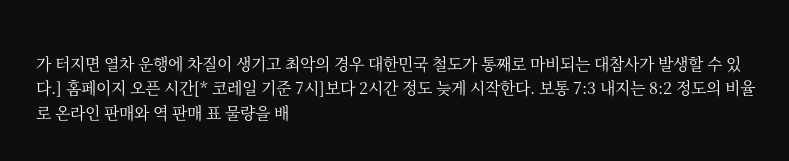가 터지면 열차 운행에 차질이 생기고 최악의 경우 대한민국 철도가 통째로 마비되는 대참사가 발생할 수 있다.] 홈페이지 오픈 시간[* 코레일 기준 7시]보다 2시간 정도 늦게 시작한다. 보통 7:3 내지는 8:2 정도의 비율로 온라인 판매와 역 판매 표 물량을 배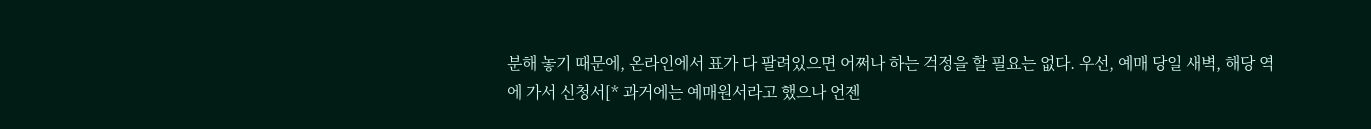분해 놓기 때문에, 온라인에서 표가 다 팔려있으면 어쩌나 하는 걱정을 할 필요는 없다. 우선, 예매 당일 새벽, 해당 역에 가서 신청서[* 과거에는 예매원서라고 했으나 언젠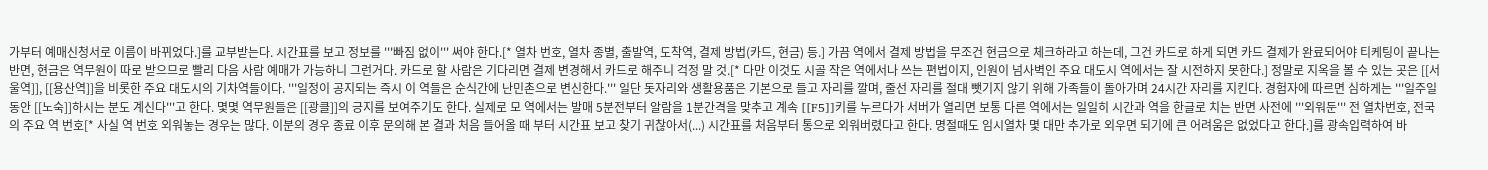가부터 예매신청서로 이름이 바뀌었다.]를 교부받는다. 시간표를 보고 정보를 '''빠짐 없이''' 써야 한다.[* 열차 번호, 열차 종별, 출발역, 도착역, 결제 방법(카드, 현금) 등.] 가끔 역에서 결제 방법을 무조건 현금으로 체크하라고 하는데, 그건 카드로 하게 되면 카드 결제가 완료되어야 티케팅이 끝나는 반면, 현금은 역무원이 따로 받으므로 빨리 다음 사람 예매가 가능하니 그런거다. 카드로 할 사람은 기다리면 결제 변경해서 카드로 해주니 걱정 말 것.[* 다만 이것도 시골 작은 역에서나 쓰는 편법이지, 인원이 넘사벽인 주요 대도시 역에서는 잘 시전하지 못한다.] 정말로 지옥을 볼 수 있는 곳은 [[서울역]], [[용산역]]을 비롯한 주요 대도시의 기차역들이다. '''일정이 공지되는 즉시 이 역들은 순식간에 난민촌으로 변신한다.''' 일단 돗자리와 생활용품은 기본으로 들고 자리를 깔며, 줄선 자리를 절대 뺏기지 않기 위해 가족들이 돌아가며 24시간 자리를 지킨다. 경험자에 따르면 심하게는 '''일주일 동안 [[노숙]]하시는 분도 계신다'''고 한다. 몇몇 역무원들은 [[광클]]의 긍지를 보여주기도 한다. 실제로 모 역에서는 발매 5분전부터 알람을 1분간격을 맞추고 계속 [[F5]]키를 누르다가 서버가 열리면 보통 다른 역에서는 일일히 시간과 역을 한글로 치는 반면 사전에 '''외워둔''' 전 열차번호, 전국의 주요 역 번호[* 사실 역 번호 외워놓는 경우는 많다. 이분의 경우 종료 이후 문의해 본 결과 처음 들어올 때 부터 시간표 보고 찾기 귀찮아서(...) 시간표를 처음부터 통으로 외워버렸다고 한다. 명절때도 임시열차 몇 대만 추가로 외우면 되기에 큰 어려움은 없었다고 한다.]를 광속입력하여 바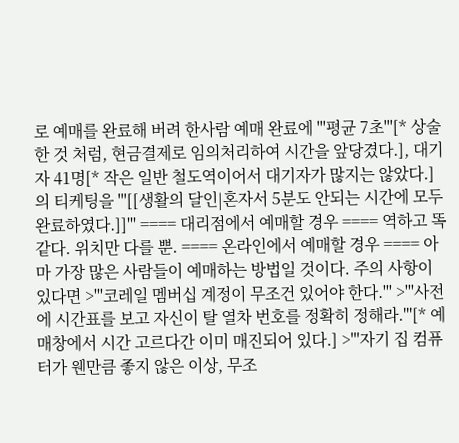로 예매를 완료해 버려 한사람 예매 완료에 '''평균 7초'''[* 상술한 것 처럼, 현금결제로 임의처리하여 시간을 앞당겼다.], 대기자 41명[* 작은 일반 철도역이어서 대기자가 많지는 않았다.]의 티케팅을 '''[[생활의 달인|혼자서 5분도 안되는 시간에 모두 완료하였다.]]''' ==== 대리점에서 예매할 경우 ==== 역하고 똑같다. 위치만 다를 뿐. ==== 온라인에서 예매할 경우 ==== 아마 가장 많은 사람들이 예매하는 방법일 것이다. 주의 사항이 있다면 >'''코레일 멤버십 계정이 무조건 있어야 한다.''' >'''사전에 시간표를 보고 자신이 탈 열차 번호를 정확히 정해라.'''[* 예매창에서 시간 고르다간 이미 매진되어 있다.] >'''자기 집 컴퓨터가 웬만큼 좋지 않은 이상, 무조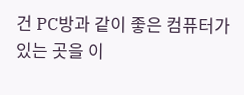건 PC방과 같이 좋은 컴퓨터가 있는 곳을 이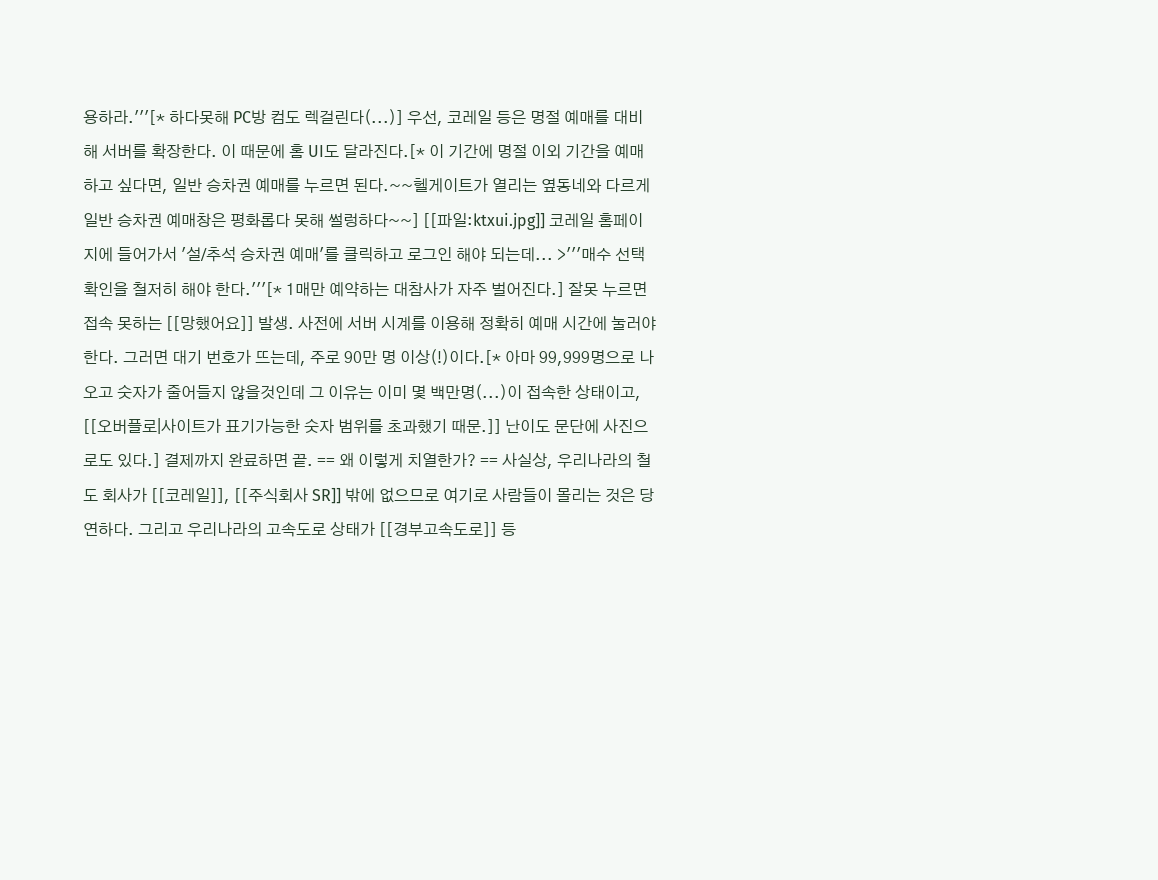용하라.'''[* 하다못해 PC방 컴도 렉걸린다(...)] 우선, 코레일 등은 명절 예매를 대비해 서버를 확장한다. 이 때문에 홈 UI도 달라진다.[* 이 기간에 명절 이외 기간을 예매하고 싶다면, 일반 승차권 예매를 누르면 된다.~~헬게이트가 열리는 옆동네와 다르게 일반 승차권 예매창은 평화롭다 못해 썰렁하다~~] [[파일:ktxui.jpg]] 코레일 홈페이지에 들어가서 '설/추석 승차권 예매'를 클릭하고 로그인 해야 되는데... >'''매수 선택 확인을 철저히 해야 한다.'''[* 1매만 예약하는 대참사가 자주 벌어진다.] 잘못 누르면 접속 못하는 [[망했어요]] 발생. 사전에 서버 시계를 이용해 정확히 예매 시간에 눌러야 한다. 그러면 대기 번호가 뜨는데, 주로 90만 명 이상(!)이다.[* 아마 99,999명으로 나오고 숫자가 줄어들지 않을것인데 그 이유는 이미 몇 백만명(...)이 접속한 상태이고, [[오버플로|사이트가 표기가능한 숫자 범위를 초과했기 때문.]] 난이도 문단에 사진으로도 있다.] 결제까지 완료하면 끝. == 왜 이렇게 치열한가? == 사실상, 우리나라의 철도 회사가 [[코레일]], [[주식회사 SR]] 밖에 없으므로 여기로 사람들이 몰리는 것은 당연하다. 그리고 우리나라의 고속도로 상태가 [[경부고속도로]] 등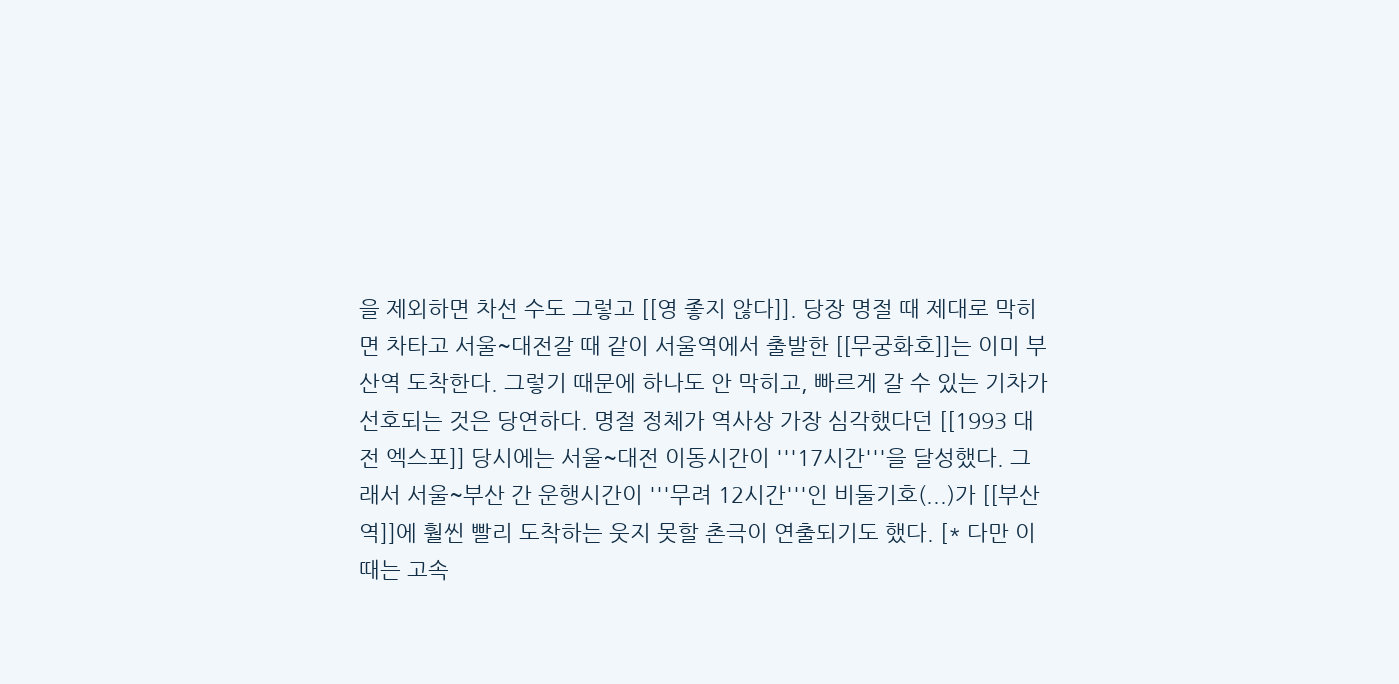을 제외하면 차선 수도 그렇고 [[영 좋지 않다]]. 당장 명절 때 제대로 막히면 차타고 서울~대전갈 때 같이 서울역에서 출발한 [[무궁화호]]는 이미 부산역 도착한다. 그렇기 때문에 하나도 안 막히고, 빠르게 갈 수 있는 기차가 선호되는 것은 당연하다. 명절 정체가 역사상 가장 심각했다던 [[1993 대전 엑스포]] 당시에는 서울~대전 이동시간이 '''17시간'''을 달성했다. 그래서 서울~부산 간 운행시간이 '''무려 12시간'''인 비둘기호(...)가 [[부산역]]에 훨씬 빨리 도착하는 웃지 못할 촌극이 연출되기도 했다. [* 다만 이 때는 고속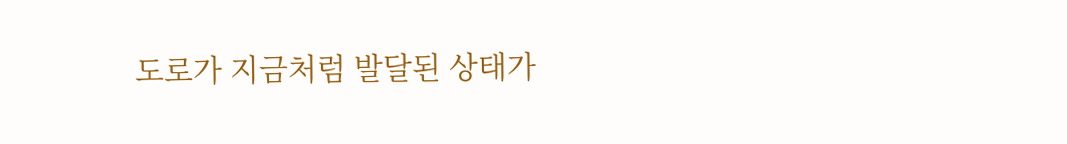도로가 지금처럼 발달된 상태가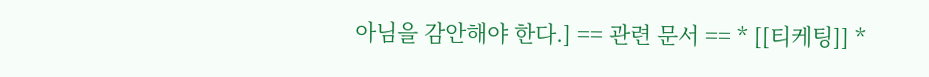아님을 감안해야 한다.] == 관련 문서 == * [[티케팅]] *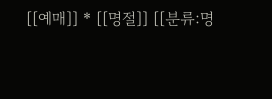[[예매]] * [[명절]] [[분류:명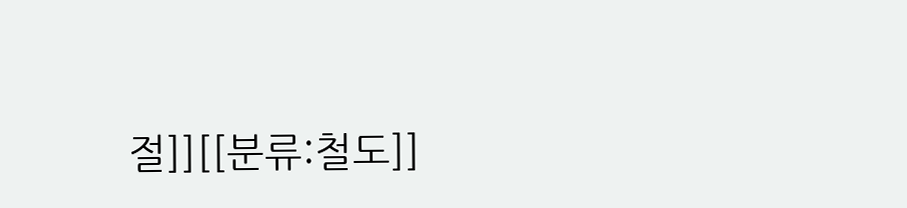절]][[분류:철도]]